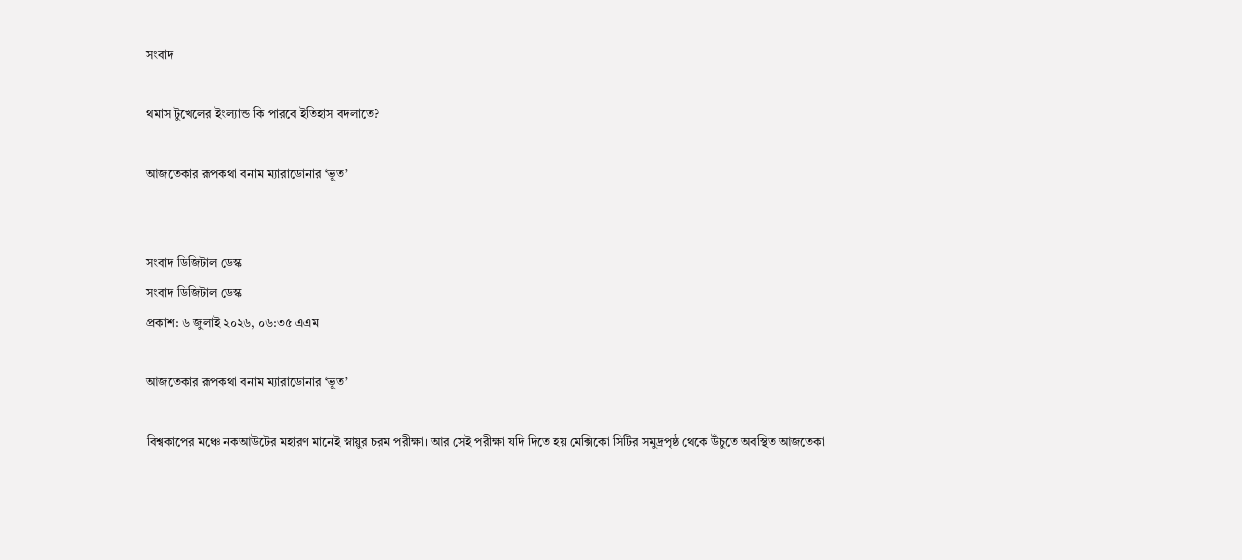সংবাদ

থমাস টুখেলের ইংল্যান্ড কি পারবে ইতিহাস বদলাতে?

আজতেকার রূপকথা বনাম ম্যারাডোনার ‘ভূত’


সংবাদ ডিজিটাল ডেস্ক
সংবাদ ডিজিটাল ডেস্ক
প্রকাশ: ৬ জুলাই ২০২৬, ০৬:৩৫ এএম

আজতেকার রূপকথা বনাম ম্যারাডোনার ‘ভূত’

বিশ্বকাপের মঞ্চে নকআউটের মহারণ মানেই স্নায়ুর চরম পরীক্ষা। আর সেই পরীক্ষা যদি দিতে হয় মেক্সিকো সিটির সমুদ্রপৃষ্ঠ থেকে উঁচুতে অবস্থিত আজতেকা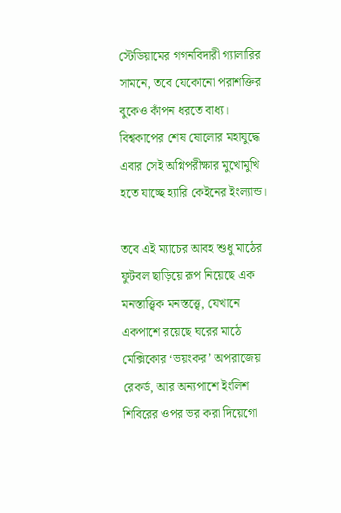স্টেডিয়ামের গগনবিদারী গ্যালারির সামনে, তবে যেকোনো পরাশক্তির বুকেও কাঁপন ধরতে বাধ্য। বিশ্বকাপের শেষ ষোলোর মহাযুদ্ধে এবার সেই অগ্নিপরীক্ষার মুখোমুখি হতে যাচ্ছে হ্যারি কেইনের ইংল্যান্ড।

তবে এই ম্যাচের আবহ শুধু মাঠের ফুটবল ছাড়িয়ে রূপ নিয়েছে এক মনস্তাত্ত্বিক মনস্তত্ত্বে, যেখানে একপাশে রয়েছে ঘরের মাঠে মেক্সিকোর ‘ভয়ংকর’ অপরাজেয় রেকর্ড, আর অন্যপাশে ইংলিশ শিবিরের ওপর ভর করা দিয়েগো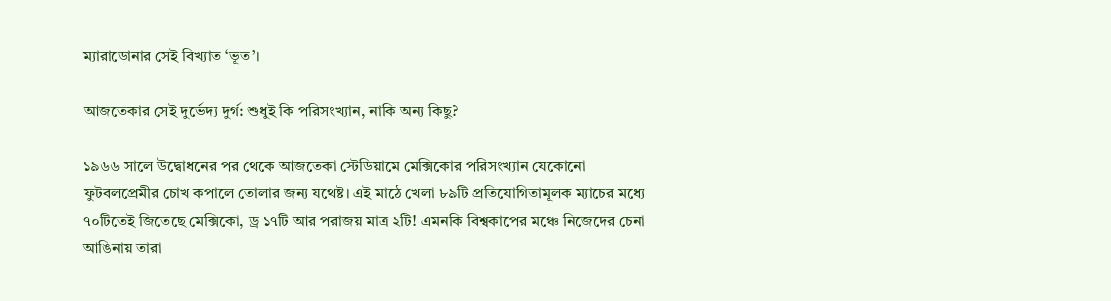ম্যারাডোনার সেই বিখ্যাত ‘ভূত’।

আজতেকার সেই দুর্ভেদ্য দুর্গ: শুধুই কি পরিসংখ্যান, নাকি অন্য কিছু?

১৯৬৬ সালে উদ্বোধনের পর থেকে আজতেকা স্টেডিয়ামে মেক্সিকোর পরিসংখ্যান যেকোনো ফুটবলপ্রেমীর চোখ কপালে তোলার জন্য যথেষ্ট। এই মাঠে খেলা ৮৯টি প্রতিযোগিতামূলক ম্যাচের মধ্যে ৭০টিতেই জিতেছে মেক্সিকো, ড্র ১৭টি আর পরাজয় মাত্র ২টি! এমনকি বিশ্বকাপের মঞ্চে নিজেদের চেনা আঙিনায় তারা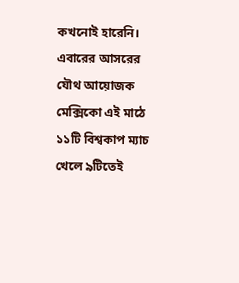কখনোই হারেনি। এবারের আসরের যৌথ আয়োজক মেক্সিকো এই মাঠে ১১টি বিশ্বকাপ ম্যাচ খেলে ৯টিতেই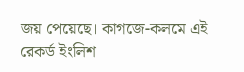জয় পেয়েছে। কাগজে-কলমে এই রেকর্ড ইংলিশ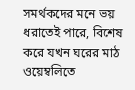সমর্থকদের মনে ভয় ধরাতেই পারে, বিশেষ করে যখন ঘরের মাঠ ওয়েম্বলিতে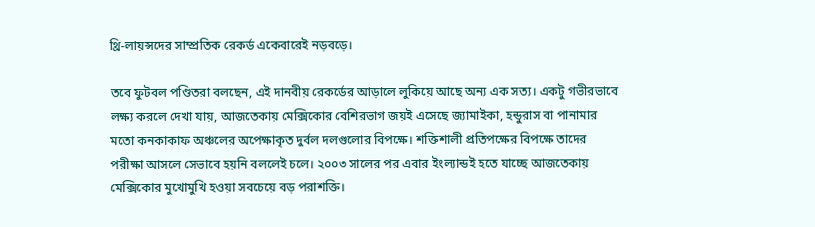থ্রি-লায়ন্সদের সাম্প্রতিক রেকর্ড একেবারেই নড়বড়ে।

তবে ফুটবল পণ্ডিতরা বলছেন, এই দানবীয় রেকর্ডের আড়ালে লুকিয়ে আছে অন্য এক সত্য। একটু গভীরভাবে লক্ষ্য করলে দেখা যায়, আজতেকায় মেক্সিকোর বেশিরভাগ জয়ই এসেছে জ্যামাইকা, হন্ডুরাস বা পানামার মতো কনকাকাফ অঞ্চলের অপেক্ষাকৃত দুর্বল দলগুলোর বিপক্ষে। শক্তিশালী প্রতিপক্ষের বিপক্ষে তাদের পরীক্ষা আসলে সেভাবে হয়নি বললেই চলে। ২০০৩ সালের পর এবার ইংল্যান্ডই হতে যাচ্ছে আজতেকায় মেক্সিকোর মুখোমুখি হওয়া সবচেয়ে বড় পরাশক্তি।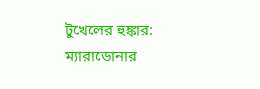টুখেলের হুঙ্কার: ম্যারাডোনার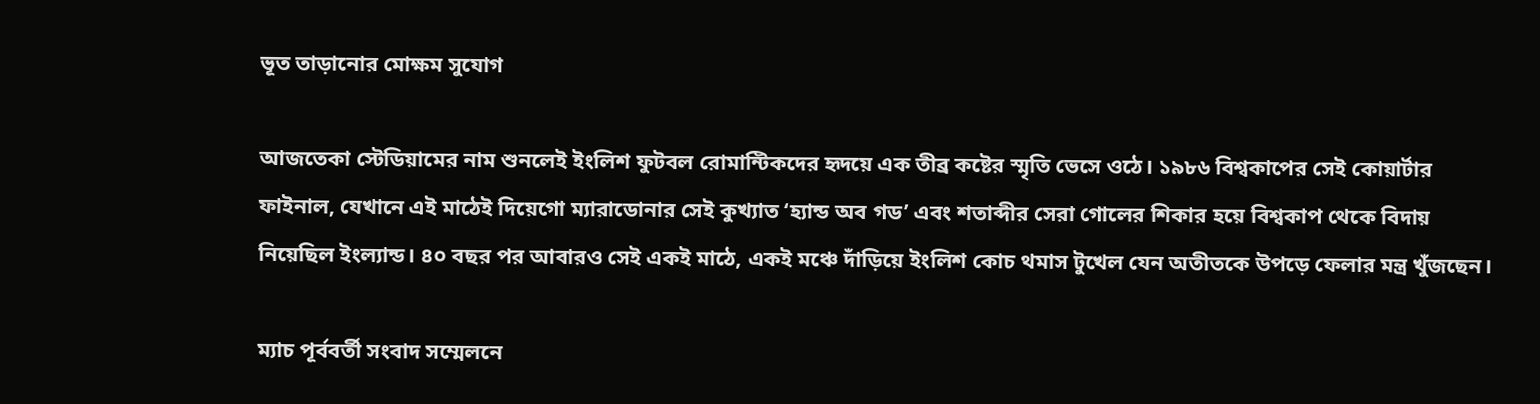ভূত তাড়ানোর মোক্ষম সুযোগ

আজতেকা স্টেডিয়ামের নাম শুনলেই ইংলিশ ফুটবল রোমান্টিকদের হৃদয়ে এক তীব্র কষ্টের স্মৃতি ভেসে ওঠে। ১৯৮৬ বিশ্বকাপের সেই কোয়ার্টার ফাইনাল, যেখানে এই মাঠেই দিয়েগো ম্যারাডোনার সেই কুখ্যাত ‘হ্যান্ড অব গড’ এবং শতাব্দীর সেরা গোলের শিকার হয়ে বিশ্বকাপ থেকে বিদায় নিয়েছিল ইংল্যান্ড। ৪০ বছর পর আবারও সেই একই মাঠে, একই মঞ্চে দাঁড়িয়ে ইংলিশ কোচ থমাস টুখেল যেন অতীতকে উপড়ে ফেলার মন্ত্র খুঁজছেন।

ম্যাচ পূর্ববর্তী সংবাদ সম্মেলনে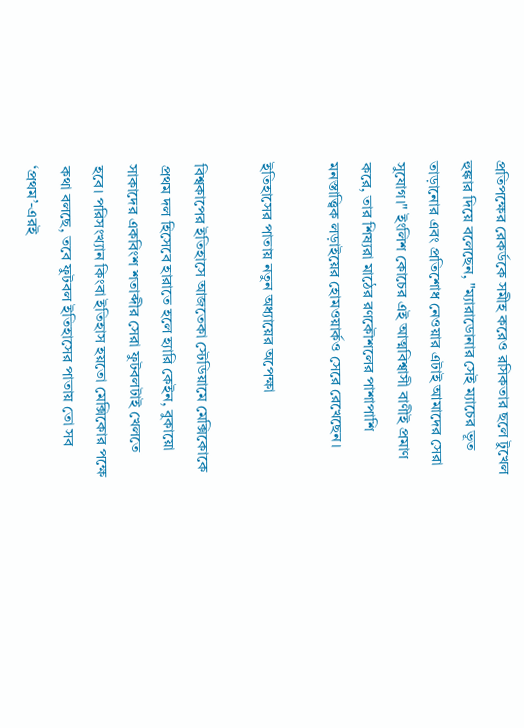প্রতিপক্ষের রেকর্ডকে সমীহ করেও রসিকতার ছলে টুখেল হুঙ্কার দিয়ে বলেছেন, "ম্যারাডোনার সেই ম্যাচের ভূত তাড়ানোর এবং প্রতিশোধ নেওয়ার এটাই আমাদের সেরা সুযোগ।" ইংলিশ কোচের এই আত্মবিশ্বাসী বাণীই প্রমাণ করে, তার শিষ্যরা মাঠের রণকৌশলের পাশাপাশি মনস্তাত্ত্বিক লড়াইয়ের হোমওয়ার্কও সেরে রেখেছেন।

ইতিহাসের পাতায় নতুন অধ্যায়ের অপেক্ষা

বিশ্বকাপের ইতিহাসে আজতেকা স্টেডিয়ামে মেক্সিকোকে প্রথম দল হিসেবে হারাতে হলে হ্যারি কেইন, বুকায়ো সাকাদের একবিংশ শতাব্দীর সেরা ফুটবলটাই খেলতে হবে। পরিসংখ্যান কিংবা ইতিহাস হয়তো মেক্সিকোর পক্ষে কথা বলছে, তবে ফুটবল ইতিহাসের পাতায় তো সব ‘প্রথম’-এরই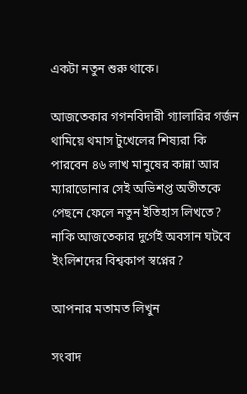একটা নতুন শুরু থাকে।

আজতেকার গগনবিদারী গ্যালারির গর্জন থামিয়ে থমাস টুখেলের শিষ্যরা কি পারবেন ৪৬ লাখ মানুষের কান্না আর ম্যারাডোনার সেই অভিশপ্ত অতীতকে পেছনে ফেলে নতুন ইতিহাস লিখতে? নাকি আজতেকার দুর্গেই অবসান ঘটবে ইংলিশদের বিশ্বকাপ স্বপ্নের?

আপনার মতামত লিখুন

সংবাদ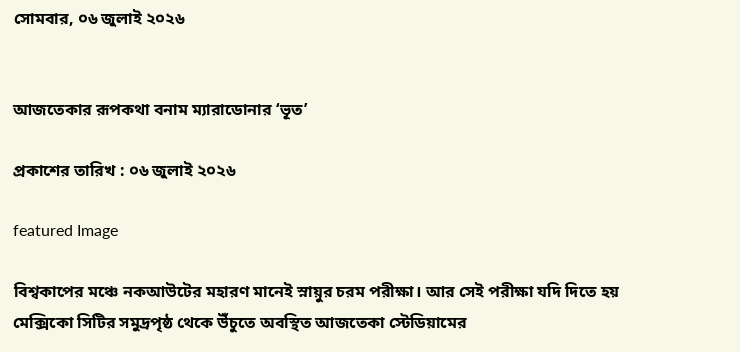সোমবার, ০৬ জুলাই ২০২৬


আজতেকার রূপকথা বনাম ম্যারাডোনার ‘ভূত’

প্রকাশের তারিখ : ০৬ জুলাই ২০২৬

featured Image

বিশ্বকাপের মঞ্চে নকআউটের মহারণ মানেই স্নায়ুর চরম পরীক্ষা। আর সেই পরীক্ষা যদি দিতে হয় মেক্সিকো সিটির সমুদ্রপৃষ্ঠ থেকে উঁচুতে অবস্থিত আজতেকা স্টেডিয়ামের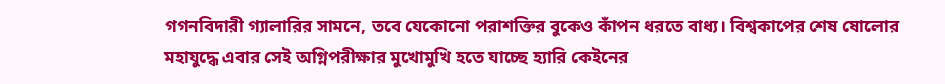গগনবিদারী গ্যালারির সামনে, তবে যেকোনো পরাশক্তির বুকেও কাঁপন ধরতে বাধ্য। বিশ্বকাপের শেষ ষোলোর মহাযুদ্ধে এবার সেই অগ্নিপরীক্ষার মুখোমুখি হতে যাচ্ছে হ্যারি কেইনের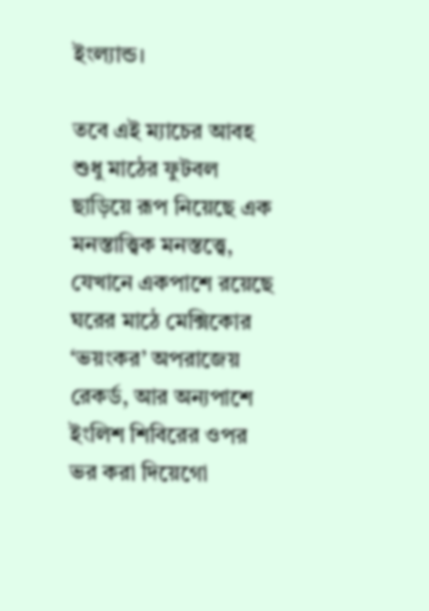ইংল্যান্ড।

তবে এই ম্যাচের আবহ শুধু মাঠের ফুটবল ছাড়িয়ে রূপ নিয়েছে এক মনস্তাত্ত্বিক মনস্তত্ত্বে, যেখানে একপাশে রয়েছে ঘরের মাঠে মেক্সিকোর ‘ভয়ংকর’ অপরাজেয় রেকর্ড, আর অন্যপাশে ইংলিশ শিবিরের ওপর ভর করা দিয়েগো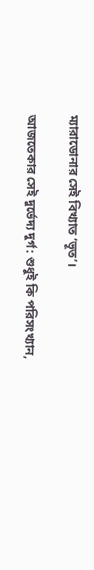ম্যারাডোনার সেই বিখ্যাত ‘ভূত’।

আজতেকার সেই দুর্ভেদ্য দুর্গ: শুধুই কি পরিসংখ্যান,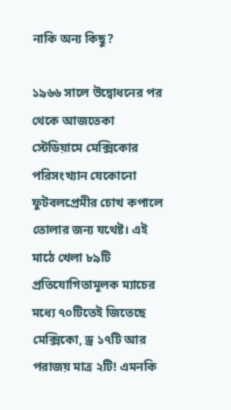নাকি অন্য কিছু?

১৯৬৬ সালে উদ্বোধনের পর থেকে আজতেকা স্টেডিয়ামে মেক্সিকোর পরিসংখ্যান যেকোনো ফুটবলপ্রেমীর চোখ কপালে তোলার জন্য যথেষ্ট। এই মাঠে খেলা ৮৯টি প্রতিযোগিতামূলক ম্যাচের মধ্যে ৭০টিতেই জিতেছে মেক্সিকো, ড্র ১৭টি আর পরাজয় মাত্র ২টি! এমনকি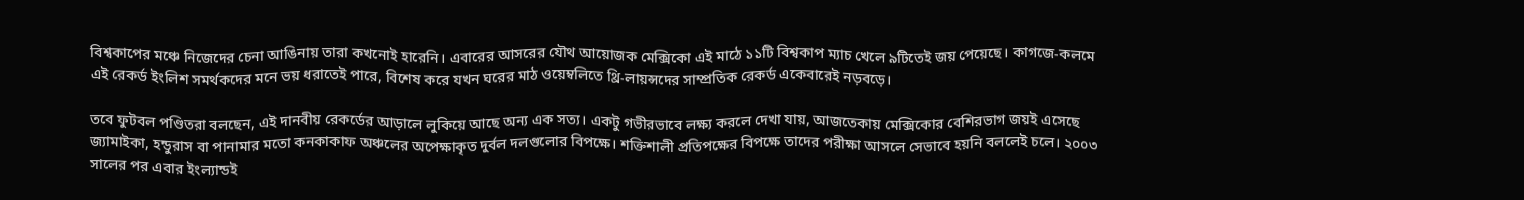বিশ্বকাপের মঞ্চে নিজেদের চেনা আঙিনায় তারা কখনোই হারেনি। এবারের আসরের যৌথ আয়োজক মেক্সিকো এই মাঠে ১১টি বিশ্বকাপ ম্যাচ খেলে ৯টিতেই জয় পেয়েছে। কাগজে-কলমে এই রেকর্ড ইংলিশ সমর্থকদের মনে ভয় ধরাতেই পারে, বিশেষ করে যখন ঘরের মাঠ ওয়েম্বলিতে থ্রি-লায়ন্সদের সাম্প্রতিক রেকর্ড একেবারেই নড়বড়ে।

তবে ফুটবল পণ্ডিতরা বলছেন, এই দানবীয় রেকর্ডের আড়ালে লুকিয়ে আছে অন্য এক সত্য। একটু গভীরভাবে লক্ষ্য করলে দেখা যায়, আজতেকায় মেক্সিকোর বেশিরভাগ জয়ই এসেছে জ্যামাইকা, হন্ডুরাস বা পানামার মতো কনকাকাফ অঞ্চলের অপেক্ষাকৃত দুর্বল দলগুলোর বিপক্ষে। শক্তিশালী প্রতিপক্ষের বিপক্ষে তাদের পরীক্ষা আসলে সেভাবে হয়নি বললেই চলে। ২০০৩ সালের পর এবার ইংল্যান্ডই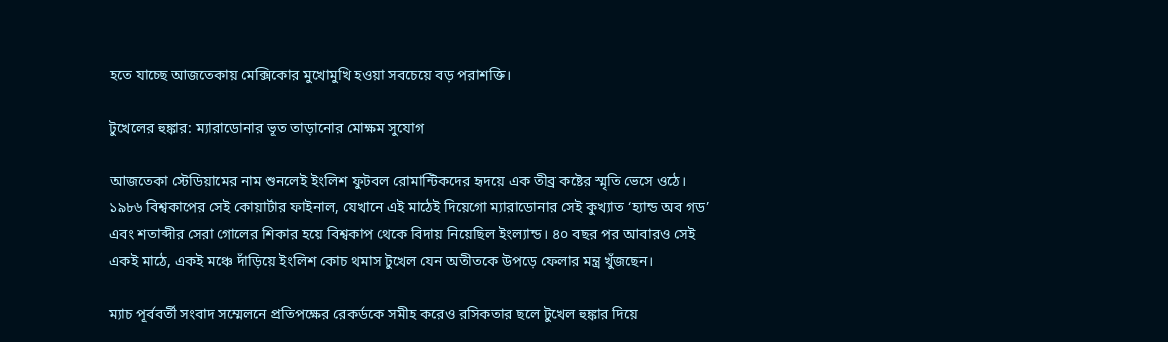হতে যাচ্ছে আজতেকায় মেক্সিকোর মুখোমুখি হওয়া সবচেয়ে বড় পরাশক্তি।

টুখেলের হুঙ্কার: ম্যারাডোনার ভূত তাড়ানোর মোক্ষম সুযোগ

আজতেকা স্টেডিয়ামের নাম শুনলেই ইংলিশ ফুটবল রোমান্টিকদের হৃদয়ে এক তীব্র কষ্টের স্মৃতি ভেসে ওঠে। ১৯৮৬ বিশ্বকাপের সেই কোয়ার্টার ফাইনাল, যেখানে এই মাঠেই দিয়েগো ম্যারাডোনার সেই কুখ্যাত ‘হ্যান্ড অব গড’ এবং শতাব্দীর সেরা গোলের শিকার হয়ে বিশ্বকাপ থেকে বিদায় নিয়েছিল ইংল্যান্ড। ৪০ বছর পর আবারও সেই একই মাঠে, একই মঞ্চে দাঁড়িয়ে ইংলিশ কোচ থমাস টুখেল যেন অতীতকে উপড়ে ফেলার মন্ত্র খুঁজছেন।

ম্যাচ পূর্ববর্তী সংবাদ সম্মেলনে প্রতিপক্ষের রেকর্ডকে সমীহ করেও রসিকতার ছলে টুখেল হুঙ্কার দিয়ে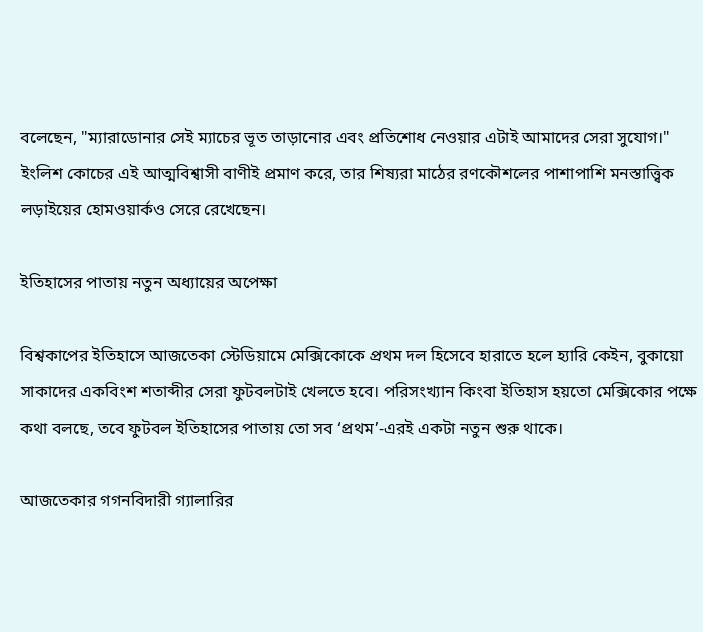বলেছেন, "ম্যারাডোনার সেই ম্যাচের ভূত তাড়ানোর এবং প্রতিশোধ নেওয়ার এটাই আমাদের সেরা সুযোগ।" ইংলিশ কোচের এই আত্মবিশ্বাসী বাণীই প্রমাণ করে, তার শিষ্যরা মাঠের রণকৌশলের পাশাপাশি মনস্তাত্ত্বিক লড়াইয়ের হোমওয়ার্কও সেরে রেখেছেন।

ইতিহাসের পাতায় নতুন অধ্যায়ের অপেক্ষা

বিশ্বকাপের ইতিহাসে আজতেকা স্টেডিয়ামে মেক্সিকোকে প্রথম দল হিসেবে হারাতে হলে হ্যারি কেইন, বুকায়ো সাকাদের একবিংশ শতাব্দীর সেরা ফুটবলটাই খেলতে হবে। পরিসংখ্যান কিংবা ইতিহাস হয়তো মেক্সিকোর পক্ষে কথা বলছে, তবে ফুটবল ইতিহাসের পাতায় তো সব ‘প্রথম’-এরই একটা নতুন শুরু থাকে।

আজতেকার গগনবিদারী গ্যালারির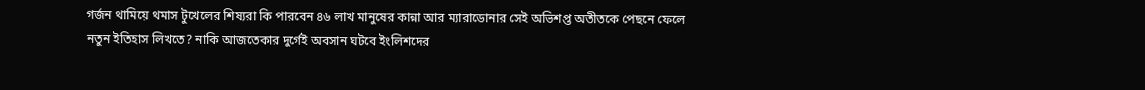গর্জন থামিয়ে থমাস টুখেলের শিষ্যরা কি পারবেন ৪৬ লাখ মানুষের কান্না আর ম্যারাডোনার সেই অভিশপ্ত অতীতকে পেছনে ফেলে নতুন ইতিহাস লিখতে? নাকি আজতেকার দুর্গেই অবসান ঘটবে ইংলিশদের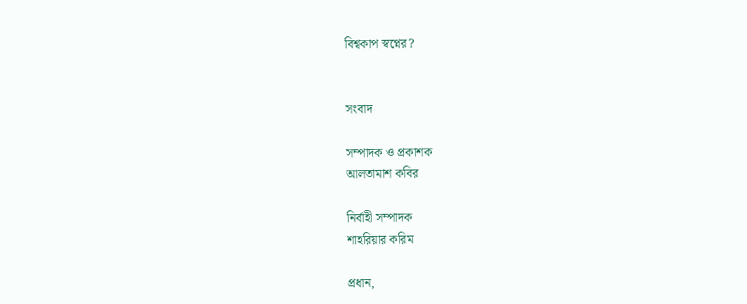বিশ্বকাপ স্বপ্নের?


সংবাদ

সম্পাদক ও প্রকাশক
আলতামাশ কবির

নির্বাহী সম্পাদক
শাহরিয়ার করিম

প্রধান,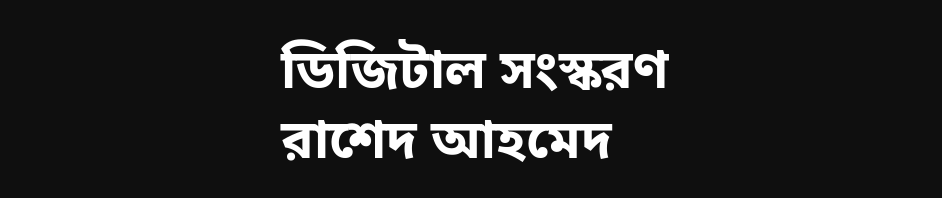ডিজিটাল সংস্করণ
রাশেদ আহমেদ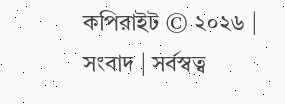কপিরাইট © ২০২৬ | সংবাদ | সর্বস্বত্ব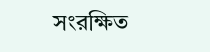সংরক্ষিত